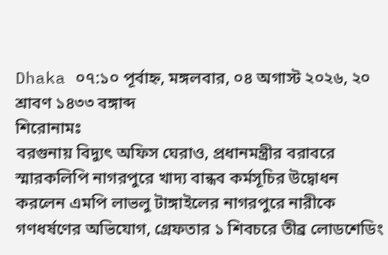Dhaka ০৭:১০ পূর্বাহ্ন, মঙ্গলবার, ০৪ অগাস্ট ২০২৬, ২০ শ্রাবণ ১৪৩৩ বঙ্গাব্দ
শিরোনামঃ
বরগুনায় বিদ্যুৎ অফিস ঘেরাও, প্রধানমন্ত্রীর বরাবরে স্মারকলিপি নাগরপুরে খাদ্য বান্ধব কর্মসূচির উদ্বোধন করলেন এমপি লাভলু টাঙ্গাইলের নাগরপুরে নারীকে গণধর্ষণের অভিযোগ, গ্রেফতার ১ শিবচরে তীব্র লোডশেডিং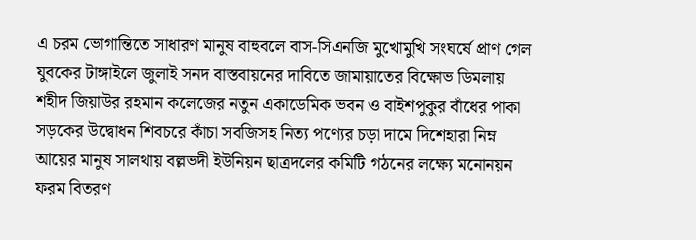এ চরম ভোগান্তিতে সাধারণ মানুষ বাহুবলে বাস-সিএনজি মুখোমুখি সংঘর্ষে প্রাণ গেল যুবকের টাঙ্গাইলে জুলাই সনদ বাস্তবায়নের দাবিতে জামায়াতের বিক্ষোভ ডিমলায় শহীদ জিয়াউর রহমান কলেজের নতুন একাডেমিক ভবন ও বাইশপুকুর বাঁধের পাকা সড়কের উদ্বোধন শিবচরে কাঁচা সবজিসহ নিত্য পণ্যের চড়া দামে দিশেহারা নিম্ন আয়ের মানুষ সালথায় বল্লভদী ইউনিয়ন ছাত্রদলের কমিটি গঠনের লক্ষ্যে মনোনয়ন ফরম বিতরণ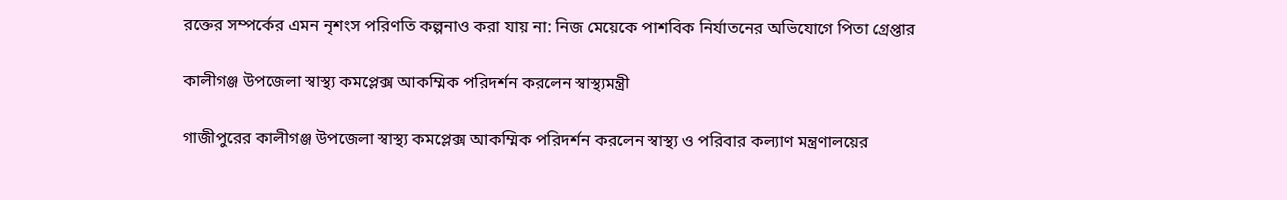রক্তের সম্পর্কের এমন নৃশংস পরিণতি কল্পনাও করা যায় না: নিজ মেয়েকে পাশবিক নির্যাতনের অভিযোগে পিতা গ্রেপ্তার

কালীগঞ্জ উপজেলা স্বাস্থ্য কমপ্লেক্স আকম্মিক পরিদর্শন করলেন স্বাস্থ্যমন্ত্রী

গাজীপুরের কালীগঞ্জ উপজেলা স্বাস্থ্য কমপ্লেক্স আকম্মিক পরিদর্শন করলেন স্বাস্থ্য ও পরিবার কল্যাণ মন্ত্রণালয়ের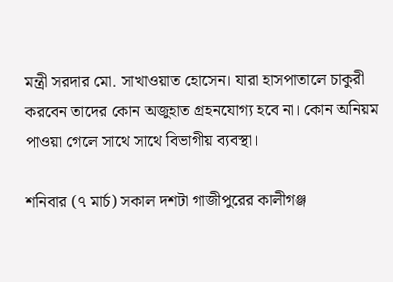মন্ত্রী সরদার মো. সাখাওয়াত হোসেন। যারা হাসপাতালে চাকুরী করবেন তাদের কোন অজুহাত গ্রহনযোগ্য হবে না। কোন অনিয়ম পাওয়া গেলে সাথে সাথে বিভাগীয় ব্যবস্থা।

শনিবার (৭ মার্চ) সকাল দশটা গাজীপুরের কালীগঞ্জ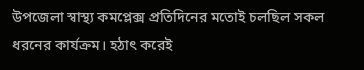উপজেলা স্বাস্থ্য কমপ্লেক্স প্রতিদিনের মতোই চলছিল সকল ধরনের কার্যক্রম। হঠাৎ করেই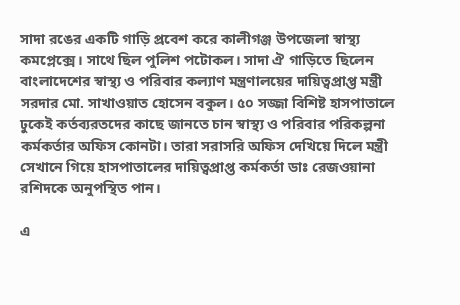সাদা রঙের একটি গাড়ি প্রবেশ করে কালীগঞ্জ উপজেলা স্বাস্থ্য কমপ্লেক্সে। সাথে ছিল পুলিশ পটোকল। সাদা ঐ গাড়িতে ছিলেন বাংলাদেশের স্বাস্থ্য ও পরিবার কল্যাণ মন্ত্রণালয়ের দায়িত্বপ্রাপ্ত মন্ত্রী সরদার মো. সাখাওয়াত হোসেন বকুল। ৫০ সজ্জা বিশিষ্ট হাসপাতালে ঢুকেই কর্তব্যরতদের কাছে জানতে চান স্বাস্থ্য ও পরিবার পরিকল্পনা কর্মকর্তার অফিস কোনটা। তারা সরাসরি অফিস দেখিয়ে দিলে মন্ত্রী সেখানে গিয়ে হাসপাতালের দায়িত্বপ্রাপ্ত কর্মকর্তা ডাঃ রেজওয়ানা রশিদকে অনুপস্থিত পান।

এ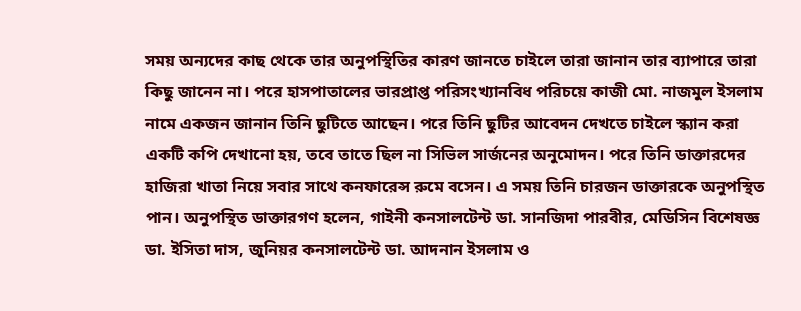সময় অন্যদের কাছ থেকে তার অনুপস্থিতির কারণ জানতে চাইলে তারা জানান তার ব্যাপারে তারা কিছু জানেন না। পরে হাসপাতালের ভারপ্রাপ্ত পরিসংখ্যানবিধ পরিচয়ে কাজী মো. নাজমুল ইসলাম নামে একজন জানান তিনি ছুটিতে আছেন। পরে তিনি ছুটির আবেদন দেখতে চাইলে স্ক্যান করা একটি কপি দেখানো হয়, তবে তাতে ছিল না সিভিল সার্জনের অনুমোদন। পরে তিনি ডাক্তারদের হাজিরা খাতা নিয়ে সবার সাথে কনফারেন্স রুমে বসেন। এ সময় তিনি চারজন ডাক্তারকে অনুপস্থিত পান। অনুপস্থিত ডাক্তারগণ হলেন, গাইনী কনসালটেন্ট ডা. সানজিদা পারবীর, মেডিসিন বিশেষজ্ঞ ডা. ইসিতা দাস, জুনিয়র কনসালটেন্ট ডা. আদনান ইসলাম ও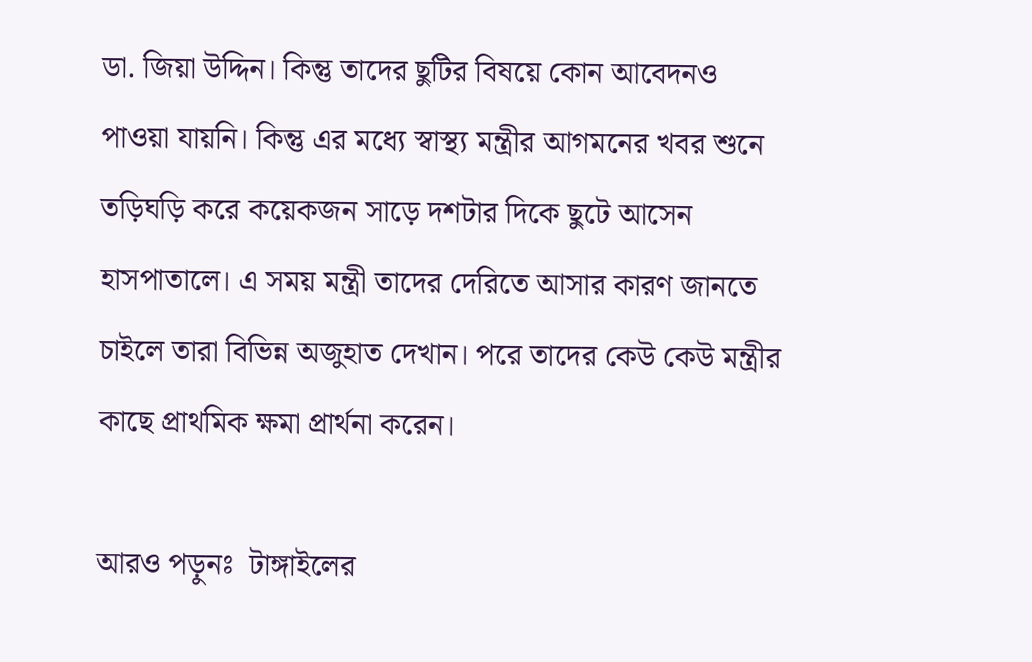ডা. জিয়া উদ্দিন। কিন্তু তাদের ছুটির বিষয়ে কোন আবেদনও পাওয়া যায়নি। কিন্তু এর মধ্যে স্বাস্থ্য মন্ত্রীর আগমনের খবর শুনে তড়িঘড়ি করে কয়েকজন সাড়ে দশটার দিকে ছুটে আসেন হাসপাতালে। এ সময় মন্ত্রী তাদের দেরিতে আসার কারণ জানতে চাইলে তারা বিভিন্ন অজুহাত দেখান। পরে তাদের কেউ কেউ মন্ত্রীর কাছে প্রাথমিক ক্ষমা প্রার্থনা করেন।

আরও পড়ুনঃ  টাঙ্গাইলের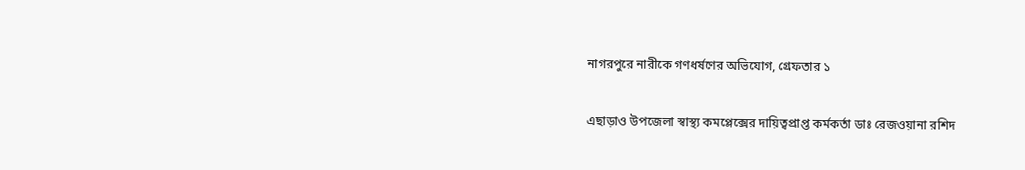নাগরপুরে নারীকে গণধর্ষণের অভিযোগ, গ্রেফতার ১

এছাড়াও উপজেলা স্বাস্থ্য কমপ্লেক্সের দায়িত্বপ্রাপ্ত কর্মকর্তা ডাঃ রেজওয়ানা রশিদ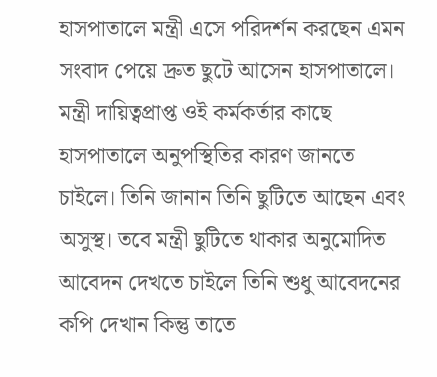হাসপাতালে মন্ত্রী এসে পরিদর্শন করছেন এমন সংবাদ পেয়ে দ্রুত ছুটে আসেন হাসপাতালে। মন্ত্রী দায়িত্বপ্রাপ্ত ওই কর্মকর্তার কাছে হাসপাতালে অনুপস্থিতির কারণ জানতে চাইলে। তিনি জানান তিনি ছুটিতে আছেন এবং অসুস্থ। তবে মন্ত্রী ছুটিতে থাকার অনুমোদিত আবেদন দেখতে চাইলে তিনি শুধু আবেদনের কপি দেখান কিন্তু তাতে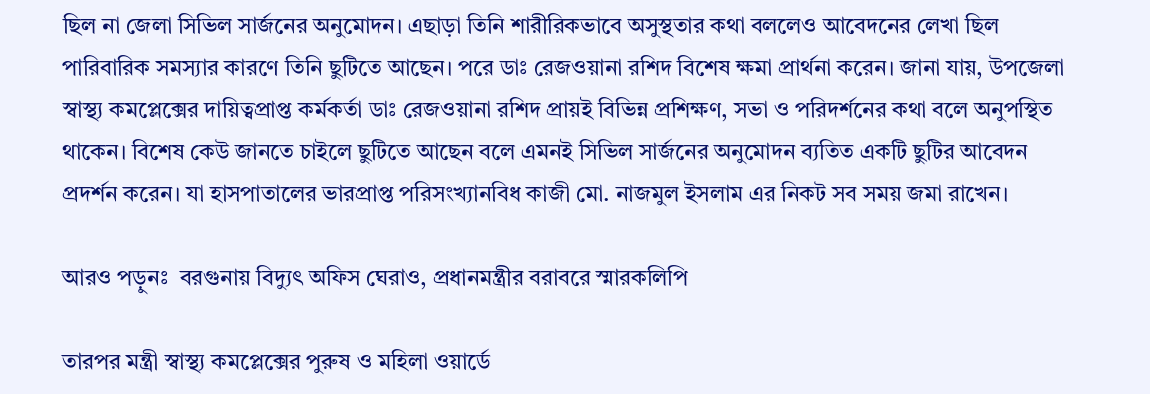ছিল না জেলা সিভিল সার্জনের অনুমোদন। এছাড়া তিনি শারীরিকভাবে অসুস্থতার কথা বললেও আবেদনের লেখা ছিল পারিবারিক সমস্যার কারণে তিনি ছুটিতে আছেন। পরে ডাঃ রেজওয়ানা রশিদ বিশেষ ক্ষমা প্রার্থনা করেন। জানা যায়, উপজেলা স্বাস্থ্য কমপ্লেক্সের দায়িত্বপ্রাপ্ত কর্মকর্তা ডাঃ রেজওয়ানা রশিদ প্রায়ই বিভিন্ন প্রশিক্ষণ, সভা ও পরিদর্শনের কথা বলে অনুপস্থিত থাকেন। বিশেষ কেউ জানতে চাইলে ছুটিতে আছেন বলে এমনই সিভিল সার্জনের অনুমোদন ব্যতিত একটি ছুটির আবেদন প্রদর্শন করেন। যা হাসপাতালের ভারপ্রাপ্ত পরিসংখ্যানবিধ কাজী মো. নাজমুল ইসলাম এর নিকট সব সময় জমা রাখেন।

আরও পড়ুনঃ  বরগুনায় বিদ্যুৎ অফিস ঘেরাও, প্রধানমন্ত্রীর বরাবরে স্মারকলিপি

তারপর মন্ত্রী স্বাস্থ্য কমপ্লেক্সের পুরুষ ও মহিলা ওয়ার্ডে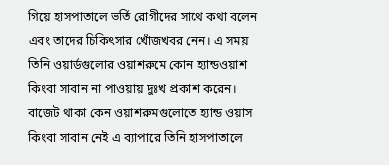গিয়ে হাসপাতালে ভর্তি রোগীদের সাথে কথা বলেন এবং তাদের চিকিৎসার খোঁজখবর নেন। এ সময় তিনি ওয়ার্ডগুলোর ওয়াশরুমে কোন হ্যান্ডওয়াশ কিংবা সাবান না পাওয়ায় দুঃখ প্রকাশ করেন। বাজেট থাকা কেন ওয়াশরুমগুলোতে হ্যান্ড ওয়াস কিংবা সাবান নেই এ ব্যাপারে তিনি হাসপাতালে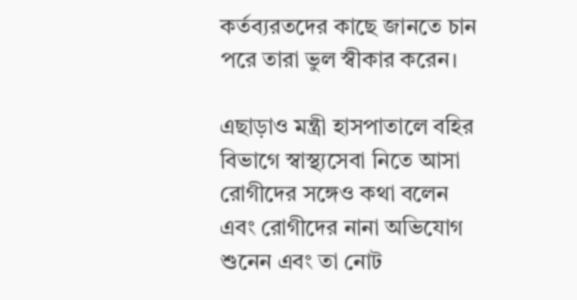কর্তব্যরতদের কাছে জানতে চান পরে তারা ভুল স্বীকার করেন।

এছাড়াও মন্ত্রী হাসপাতালে বহির বিভাগে স্বাস্থ্যসেবা নিতে আসা রোগীদের সঙ্গেও কথা বলেন এবং রোগীদের নানা অভিযোগ শুনেন এবং তা নোট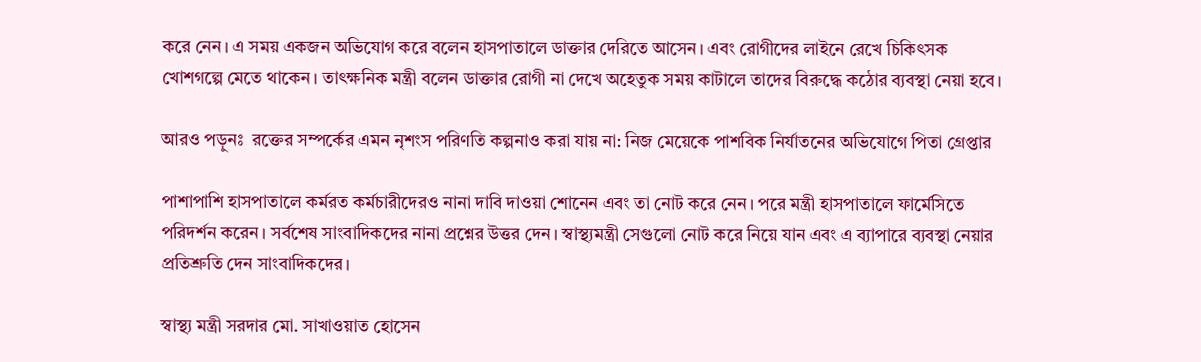করে নেন। এ সময় একজন অভিযোগ করে বলেন হাসপাতালে ডাক্তার দেরিতে আসেন। এবং রোগীদের লাইনে রেখে চিকিৎসক খোশগল্পে মেতে থাকেন। তাৎক্ষনিক মন্ত্রী বলেন ডাক্তার রোগী না দেখে অহেতুক সময় কাটালে তাদের বিরুদ্ধে কঠোর ব্যবস্থা নেয়া হবে।

আরও পড়ুনঃ  রক্তের সম্পর্কের এমন নৃশংস পরিণতি কল্পনাও করা যায় না: নিজ মেয়েকে পাশবিক নির্যাতনের অভিযোগে পিতা গ্রেপ্তার

পাশাপাশি হাসপাতালে কর্মরত কর্মচারীদেরও নানা দাবি দাওয়া শোনেন এবং তা নোট করে নেন। পরে মন্ত্রী হাসপাতালে ফার্মেসিতে পরিদর্শন করেন। সর্বশেষ সাংবাদিকদের নানা প্রশ্নের উত্তর দেন। স্বাস্থ্যমন্ত্রী সেগুলো নোট করে নিয়ে যান এবং এ ব্যাপারে ব্যবস্থা নেয়ার প্রতিশ্রুতি দেন সাংবাদিকদের।

স্বাস্থ্য মন্ত্রী সরদার মো. সাখাওয়াত হোসেন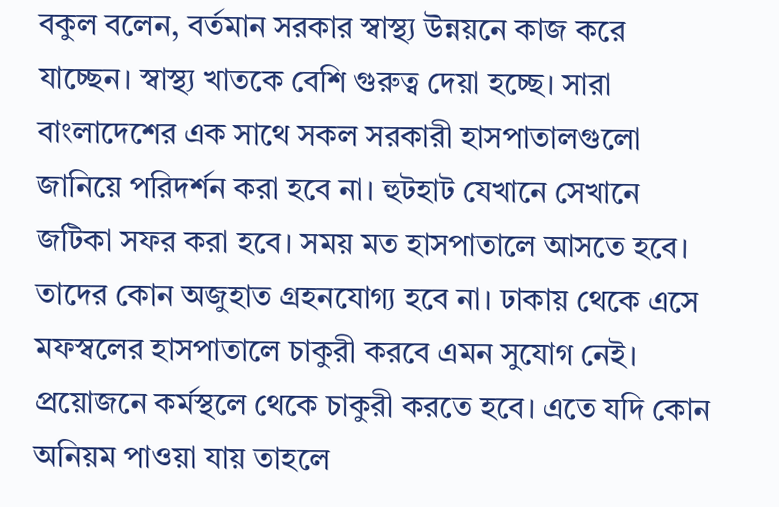বকুল বলেন, বর্তমান সরকার স্বাস্থ্য উন্নয়নে কাজ করে যাচ্ছেন। স্বাস্থ্য খাতকে বেশি গুরুত্ব দেয়া হচ্ছে। সারা বাংলাদেশের এক সাথে সকল সরকারী হাসপাতালগুলো জানিয়ে পরিদর্শন করা হবে না। হুটহাট যেখানে সেখানে জটিকা সফর করা হবে। সময় মত হাসপাতালে আসতে হবে। তাদের কোন অজুহাত গ্রহনযোগ্য হবে না। ঢাকায় থেকে এসে মফস্বলের হাসপাতালে চাকুরী করবে এমন সুযোগ নেই। প্রয়োজনে কর্মস্থলে থেকে চাকুরী করতে হবে। এতে যদি কোন অনিয়ম পাওয়া যায় তাহলে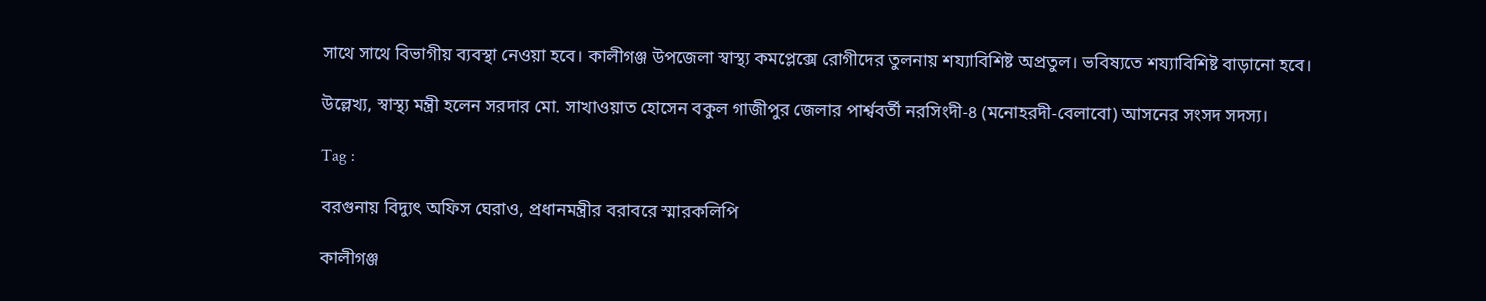সাথে সাথে বিভাগীয় ব্যবস্থা নেওয়া হবে। কালীগঞ্জ উপজেলা স্বাস্থ্য কমপ্লেক্সে রোগীদের তুলনায় শয্যাবিশিষ্ট অপ্রতুল। ভবিষ্যতে শয্যাবিশিষ্ট বাড়ানো হবে।

উল্লেখ্য, স্বাস্থ্য মন্ত্রী হলেন সরদার মো. সাখাওয়াত হোসেন বকুল গাজীপুর জেলার পার্শ্ববর্তী নরসিংদী-৪ (মনোহরদী-বেলাবো) আসনের সংসদ সদস্য।

Tag :

বরগুনায় বিদ্যুৎ অফিস ঘেরাও, প্রধানমন্ত্রীর বরাবরে স্মারকলিপি

কালীগঞ্জ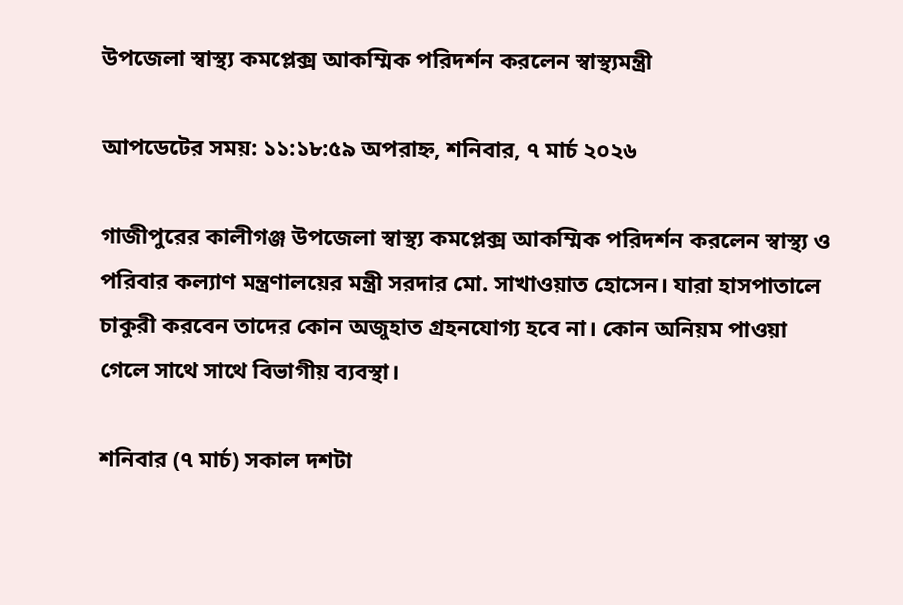উপজেলা স্বাস্থ্য কমপ্লেক্স আকম্মিক পরিদর্শন করলেন স্বাস্থ্যমন্ত্রী

আপডেটের সময়: ১১:১৮:৫৯ অপরাহ্ন, শনিবার, ৭ মার্চ ২০২৬

গাজীপুরের কালীগঞ্জ উপজেলা স্বাস্থ্য কমপ্লেক্স আকম্মিক পরিদর্শন করলেন স্বাস্থ্য ও পরিবার কল্যাণ মন্ত্রণালয়ের মন্ত্রী সরদার মো. সাখাওয়াত হোসেন। যারা হাসপাতালে চাকুরী করবেন তাদের কোন অজুহাত গ্রহনযোগ্য হবে না। কোন অনিয়ম পাওয়া গেলে সাথে সাথে বিভাগীয় ব্যবস্থা।

শনিবার (৭ মার্চ) সকাল দশটা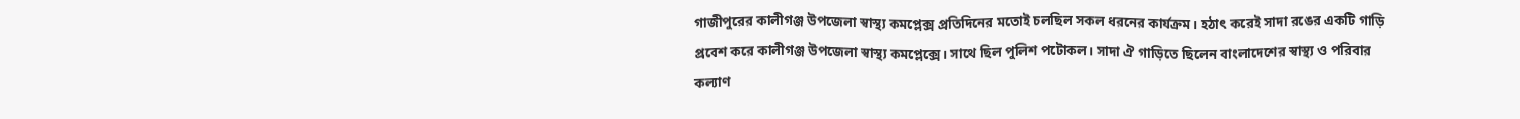গাজীপুরের কালীগঞ্জ উপজেলা স্বাস্থ্য কমপ্লেক্স প্রতিদিনের মতোই চলছিল সকল ধরনের কার্যক্রম। হঠাৎ করেই সাদা রঙের একটি গাড়ি প্রবেশ করে কালীগঞ্জ উপজেলা স্বাস্থ্য কমপ্লেক্সে। সাথে ছিল পুলিশ পটোকল। সাদা ঐ গাড়িতে ছিলেন বাংলাদেশের স্বাস্থ্য ও পরিবার কল্যাণ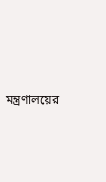মন্ত্রণালয়ের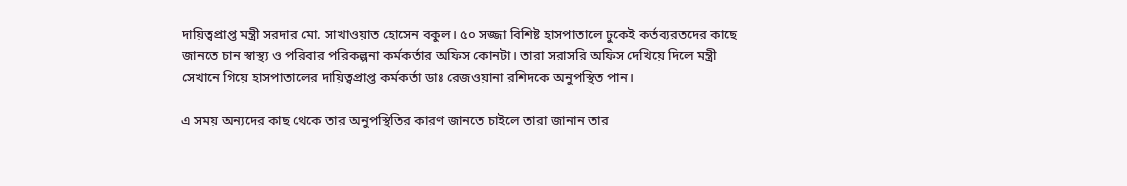দায়িত্বপ্রাপ্ত মন্ত্রী সরদার মো. সাখাওয়াত হোসেন বকুল। ৫০ সজ্জা বিশিষ্ট হাসপাতালে ঢুকেই কর্তব্যরতদের কাছে জানতে চান স্বাস্থ্য ও পরিবার পরিকল্পনা কর্মকর্তার অফিস কোনটা। তারা সরাসরি অফিস দেখিয়ে দিলে মন্ত্রী সেখানে গিয়ে হাসপাতালের দায়িত্বপ্রাপ্ত কর্মকর্তা ডাঃ রেজওয়ানা রশিদকে অনুপস্থিত পান।

এ সময় অন্যদের কাছ থেকে তার অনুপস্থিতির কারণ জানতে চাইলে তারা জানান তার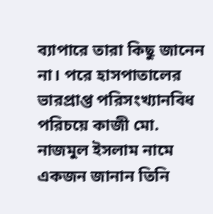ব্যাপারে তারা কিছু জানেন না। পরে হাসপাতালের ভারপ্রাপ্ত পরিসংখ্যানবিধ পরিচয়ে কাজী মো. নাজমুল ইসলাম নামে একজন জানান তিনি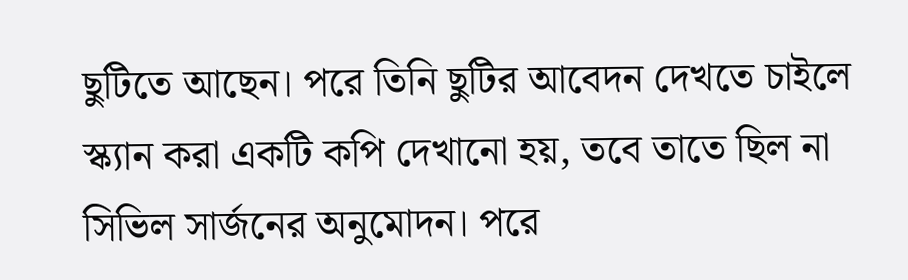ছুটিতে আছেন। পরে তিনি ছুটির আবেদন দেখতে চাইলে স্ক্যান করা একটি কপি দেখানো হয়, তবে তাতে ছিল না সিভিল সার্জনের অনুমোদন। পরে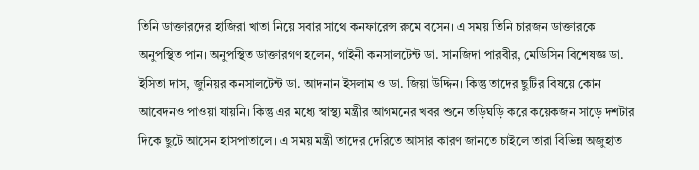তিনি ডাক্তারদের হাজিরা খাতা নিয়ে সবার সাথে কনফারেন্স রুমে বসেন। এ সময় তিনি চারজন ডাক্তারকে অনুপস্থিত পান। অনুপস্থিত ডাক্তারগণ হলেন, গাইনী কনসালটেন্ট ডা. সানজিদা পারবীর, মেডিসিন বিশেষজ্ঞ ডা. ইসিতা দাস, জুনিয়র কনসালটেন্ট ডা. আদনান ইসলাম ও ডা. জিয়া উদ্দিন। কিন্তু তাদের ছুটির বিষয়ে কোন আবেদনও পাওয়া যায়নি। কিন্তু এর মধ্যে স্বাস্থ্য মন্ত্রীর আগমনের খবর শুনে তড়িঘড়ি করে কয়েকজন সাড়ে দশটার দিকে ছুটে আসেন হাসপাতালে। এ সময় মন্ত্রী তাদের দেরিতে আসার কারণ জানতে চাইলে তারা বিভিন্ন অজুহাত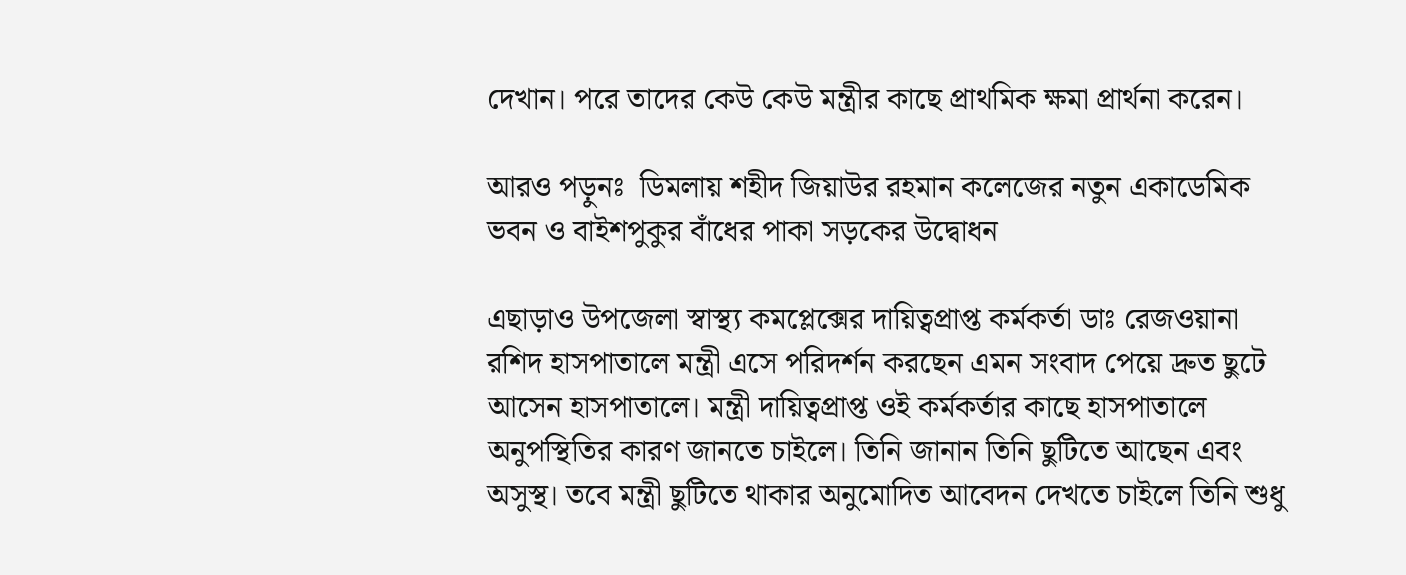দেখান। পরে তাদের কেউ কেউ মন্ত্রীর কাছে প্রাথমিক ক্ষমা প্রার্থনা করেন।

আরও পড়ুনঃ  ডিমলায় শহীদ জিয়াউর রহমান কলেজের নতুন একাডেমিক ভবন ও বাইশপুকুর বাঁধের পাকা সড়কের উদ্বোধন

এছাড়াও উপজেলা স্বাস্থ্য কমপ্লেক্সের দায়িত্বপ্রাপ্ত কর্মকর্তা ডাঃ রেজওয়ানা রশিদ হাসপাতালে মন্ত্রী এসে পরিদর্শন করছেন এমন সংবাদ পেয়ে দ্রুত ছুটে আসেন হাসপাতালে। মন্ত্রী দায়িত্বপ্রাপ্ত ওই কর্মকর্তার কাছে হাসপাতালে অনুপস্থিতির কারণ জানতে চাইলে। তিনি জানান তিনি ছুটিতে আছেন এবং অসুস্থ। তবে মন্ত্রী ছুটিতে থাকার অনুমোদিত আবেদন দেখতে চাইলে তিনি শুধু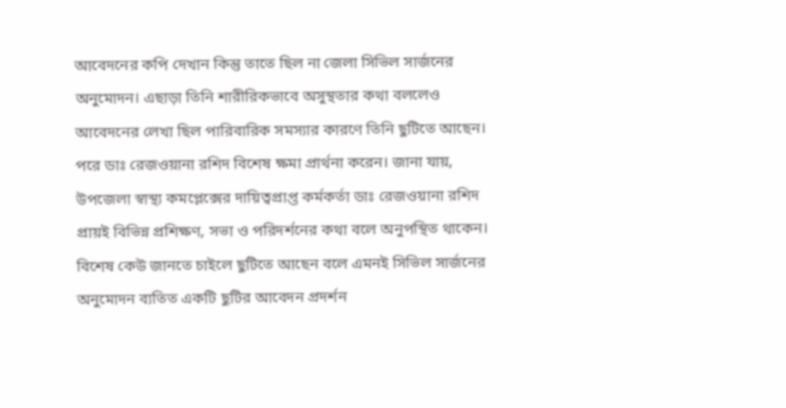আবেদনের কপি দেখান কিন্তু তাতে ছিল না জেলা সিভিল সার্জনের অনুমোদন। এছাড়া তিনি শারীরিকভাবে অসুস্থতার কথা বললেও আবেদনের লেখা ছিল পারিবারিক সমস্যার কারণে তিনি ছুটিতে আছেন। পরে ডাঃ রেজওয়ানা রশিদ বিশেষ ক্ষমা প্রার্থনা করেন। জানা যায়, উপজেলা স্বাস্থ্য কমপ্লেক্সের দায়িত্বপ্রাপ্ত কর্মকর্তা ডাঃ রেজওয়ানা রশিদ প্রায়ই বিভিন্ন প্রশিক্ষণ, সভা ও পরিদর্শনের কথা বলে অনুপস্থিত থাকেন। বিশেষ কেউ জানতে চাইলে ছুটিতে আছেন বলে এমনই সিভিল সার্জনের অনুমোদন ব্যতিত একটি ছুটির আবেদন প্রদর্শন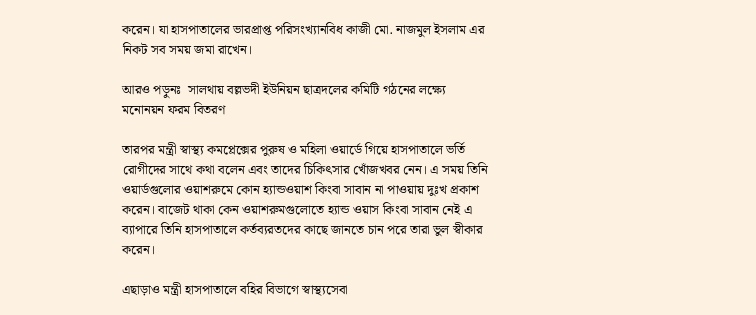করেন। যা হাসপাতালের ভারপ্রাপ্ত পরিসংখ্যানবিধ কাজী মো. নাজমুল ইসলাম এর নিকট সব সময় জমা রাখেন।

আরও পড়ুনঃ  সালথায় বল্লভদী ইউনিয়ন ছাত্রদলের কমিটি গঠনের লক্ষ্যে মনোনয়ন ফরম বিতরণ

তারপর মন্ত্রী স্বাস্থ্য কমপ্লেক্সের পুরুষ ও মহিলা ওয়ার্ডে গিয়ে হাসপাতালে ভর্তি রোগীদের সাথে কথা বলেন এবং তাদের চিকিৎসার খোঁজখবর নেন। এ সময় তিনি ওয়ার্ডগুলোর ওয়াশরুমে কোন হ্যান্ডওয়াশ কিংবা সাবান না পাওয়ায় দুঃখ প্রকাশ করেন। বাজেট থাকা কেন ওয়াশরুমগুলোতে হ্যান্ড ওয়াস কিংবা সাবান নেই এ ব্যাপারে তিনি হাসপাতালে কর্তব্যরতদের কাছে জানতে চান পরে তারা ভুল স্বীকার করেন।

এছাড়াও মন্ত্রী হাসপাতালে বহির বিভাগে স্বাস্থ্যসেবা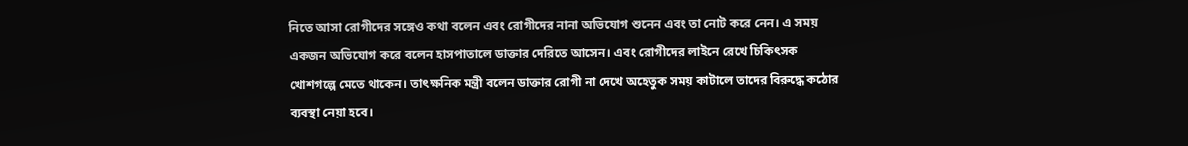নিতে আসা রোগীদের সঙ্গেও কথা বলেন এবং রোগীদের নানা অভিযোগ শুনেন এবং তা নোট করে নেন। এ সময় একজন অভিযোগ করে বলেন হাসপাতালে ডাক্তার দেরিতে আসেন। এবং রোগীদের লাইনে রেখে চিকিৎসক খোশগল্পে মেতে থাকেন। তাৎক্ষনিক মন্ত্রী বলেন ডাক্তার রোগী না দেখে অহেতুক সময় কাটালে তাদের বিরুদ্ধে কঠোর ব্যবস্থা নেয়া হবে।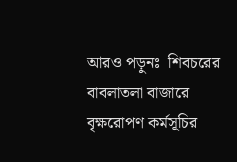আরও পড়ুনঃ  শিবচরের বাবলাতলা বাজারে বৃক্ষরোপণ কর্মসূচির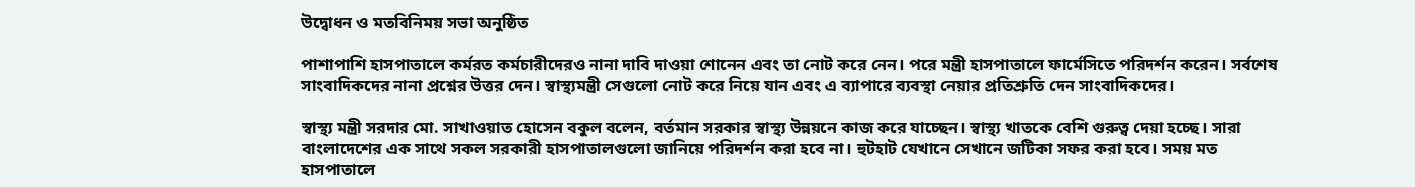উদ্বোধন ও মতবিনিময় সভা অনুষ্ঠিত

পাশাপাশি হাসপাতালে কর্মরত কর্মচারীদেরও নানা দাবি দাওয়া শোনেন এবং তা নোট করে নেন। পরে মন্ত্রী হাসপাতালে ফার্মেসিতে পরিদর্শন করেন। সর্বশেষ সাংবাদিকদের নানা প্রশ্নের উত্তর দেন। স্বাস্থ্যমন্ত্রী সেগুলো নোট করে নিয়ে যান এবং এ ব্যাপারে ব্যবস্থা নেয়ার প্রতিশ্রুতি দেন সাংবাদিকদের।

স্বাস্থ্য মন্ত্রী সরদার মো. সাখাওয়াত হোসেন বকুল বলেন, বর্তমান সরকার স্বাস্থ্য উন্নয়নে কাজ করে যাচ্ছেন। স্বাস্থ্য খাতকে বেশি গুরুত্ব দেয়া হচ্ছে। সারা বাংলাদেশের এক সাথে সকল সরকারী হাসপাতালগুলো জানিয়ে পরিদর্শন করা হবে না। হুটহাট যেখানে সেখানে জটিকা সফর করা হবে। সময় মত হাসপাতালে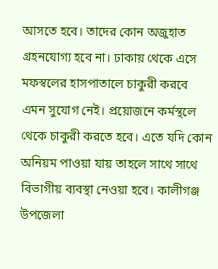আসতে হবে। তাদের কোন অজুহাত গ্রহনযোগ্য হবে না। ঢাকায় থেকে এসে মফস্বলের হাসপাতালে চাকুরী করবে এমন সুযোগ নেই। প্রয়োজনে কর্মস্থলে থেকে চাকুরী করতে হবে। এতে যদি কোন অনিয়ম পাওয়া যায় তাহলে সাথে সাথে বিভাগীয় ব্যবস্থা নেওয়া হবে। কালীগঞ্জ উপজেলা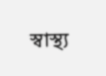স্বাস্থ্য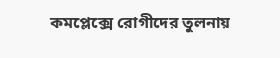কমপ্লেক্সে রোগীদের তুলনায়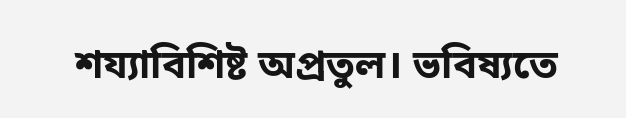শয্যাবিশিষ্ট অপ্রতুল। ভবিষ্যতে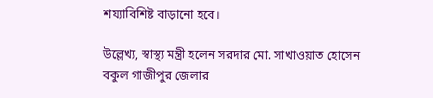শয্যাবিশিষ্ট বাড়ানো হবে।

উল্লেখ্য, স্বাস্থ্য মন্ত্রী হলেন সরদার মো. সাখাওয়াত হোসেন বকুল গাজীপুর জেলার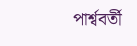পার্শ্ববর্তী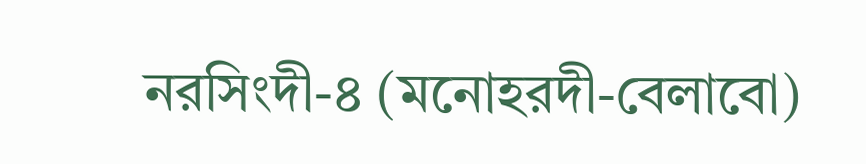নরসিংদী-৪ (মনোহরদী-বেলাবো)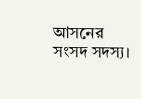আসনের সংসদ সদস্য।